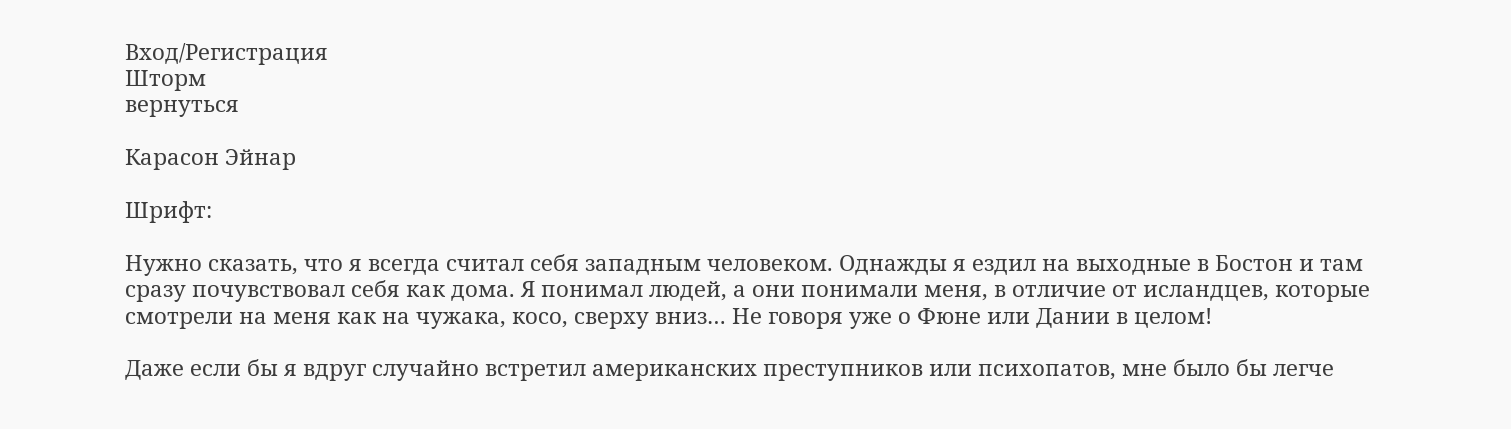Вход/Регистрация
Шторм
вернуться

Карасон Эйнар

Шрифт:

Нужно сказать, что я всегда считал себя западным человеком. Однажды я ездил на выходные в Бостон и там сразу почувствовал себя как дома. Я понимал людей, а они понимали меня, в отличие от исландцев, которые смотрели на меня как на чужака, косо, сверху вниз… Не говоря уже о Фюне или Дании в целом!

Даже если бы я вдруг случайно встретил американских преступников или психопатов, мне было бы легче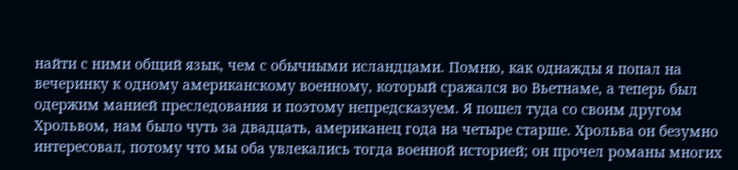найти с ними общий язык, чем с обычными исландцами. Помню, как однажды я попал на вечеринку к одному американскому военному, который сражался во Вьетнаме, а теперь был одержим манией преследования и поэтому непредсказуем. Я пошел туда со своим другом Хрольвом, нам было чуть за двадцать, американец года на четыре старше. Хрольва он безумно интересовал, потому что мы оба увлекались тогда военной историей; он прочел романы многих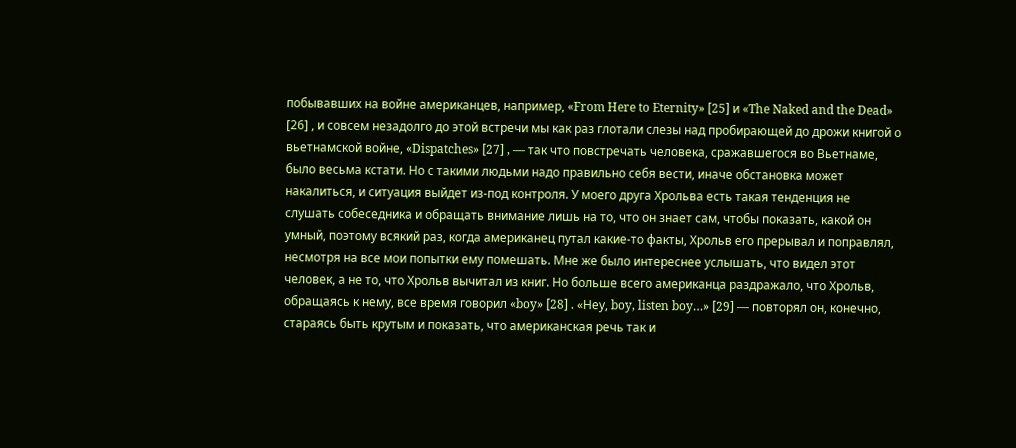побывавших на войне американцев, например, «From Here to Eternity» [25] и «The Naked and the Dead» [26] , и совсем незадолго до этой встречи мы как раз глотали слезы над пробирающей до дрожи книгой о вьетнамской войне, «Dispatches» [27] , — так что повстречать человека, сражавшегося во Вьетнаме, было весьма кстати. Но с такими людьми надо правильно себя вести, иначе обстановка может накалиться, и ситуация выйдет из-под контроля. У моего друга Хрольва есть такая тенденция не слушать собеседника и обращать внимание лишь на то, что он знает сам, чтобы показать, какой он умный, поэтому всякий раз, когда американец путал какие-то факты, Хрольв его прерывал и поправлял, несмотря на все мои попытки ему помешать. Мне же было интереснее услышать, что видел этот человек, а не то, что Хрольв вычитал из книг. Но больше всего американца раздражало, что Хрольв, обращаясь к нему, все время говорил «boy» [28] . «Неу, boy, listen boy…» [29] — повторял он, конечно, стараясь быть крутым и показать, что американская речь так и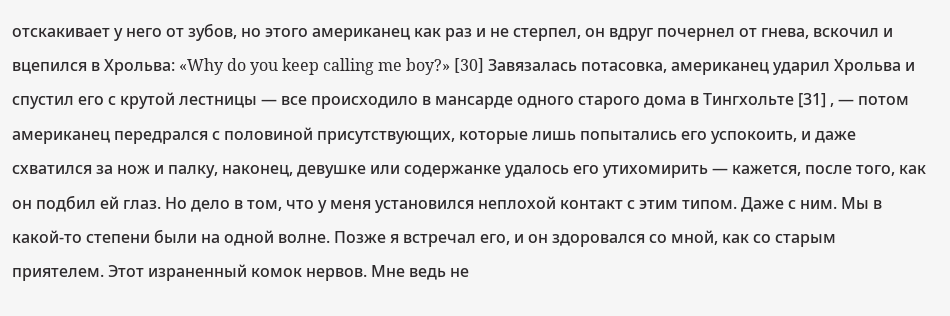отскакивает у него от зубов, но этого американец как раз и не стерпел, он вдруг почернел от гнева, вскочил и вцепился в Хрольва: «Why do you keep calling me boy?» [30] Завязалась потасовка, американец ударил Хрольва и спустил его с крутой лестницы — все происходило в мансарде одного старого дома в Тингхольте [31] , — потом американец передрался с половиной присутствующих, которые лишь попытались его успокоить, и даже схватился за нож и палку, наконец, девушке или содержанке удалось его утихомирить — кажется, после того, как он подбил ей глаз. Но дело в том, что у меня установился неплохой контакт с этим типом. Даже с ним. Мы в какой-то степени были на одной волне. Позже я встречал его, и он здоровался со мной, как со старым приятелем. Этот израненный комок нервов. Мне ведь не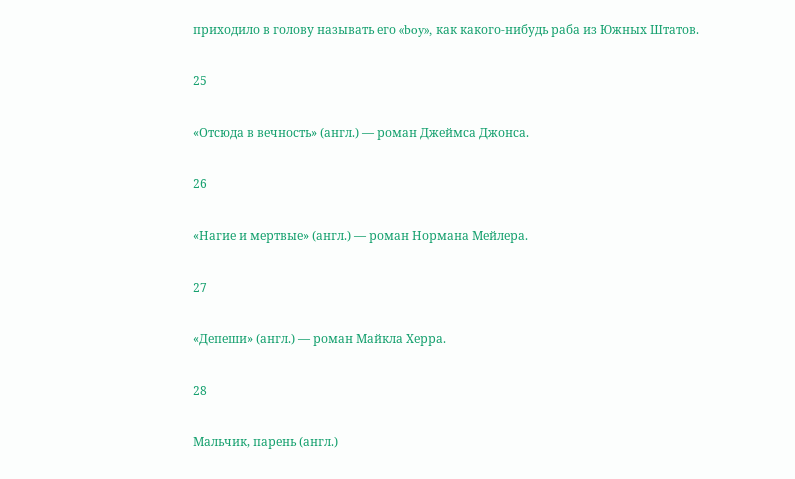приходило в голову называть его «boy», как какого-нибудь раба из Южных Штатов.

25

«Отсюда в вечность» (англ.) — роман Джеймса Джонса.

26

«Нагие и мертвые» (англ.) — роман Нормана Мейлера.

27

«Депеши» (англ.) — роман Майкла Херра.

28

Мальчик, парень (англ.)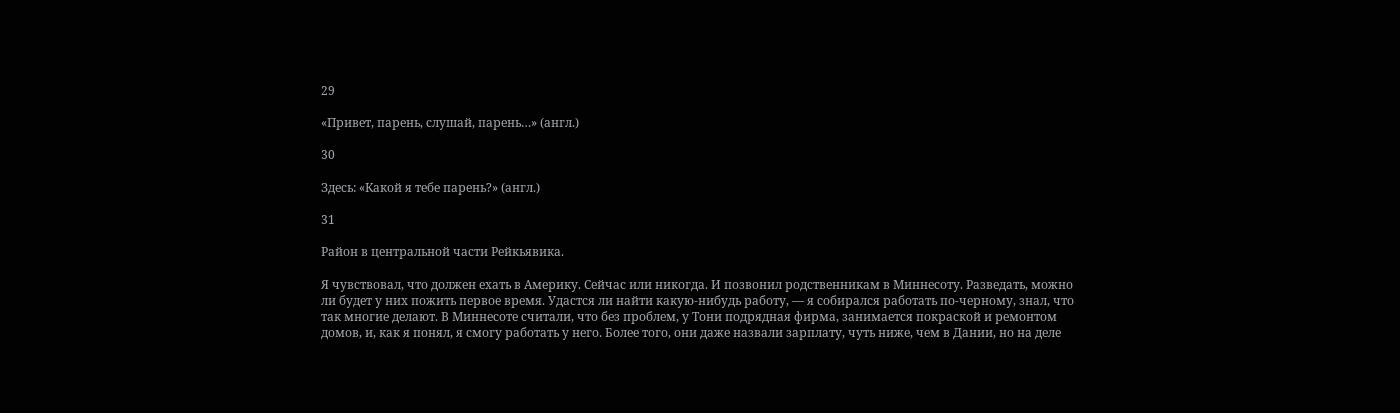29

«Привет, парень, слушай, парень…» (англ.)

30

Здесь: «Какой я тебе парень?» (англ.)

31

Район в центральной части Рейкьявика.

Я чувствовал, что должен ехать в Америку. Сейчас или никогда. И позвонил родственникам в Миннесоту. Разведать, можно ли будет у них пожить первое время. Удастся ли найти какую-нибудь работу, — я собирался работать по-черному, знал, что так многие делают. В Миннесоте считали, что без проблем, у Тони подрядная фирма, занимается покраской и ремонтом домов, и, как я понял, я смогу работать у него. Более того, они даже назвали зарплату, чуть ниже, чем в Дании, но на деле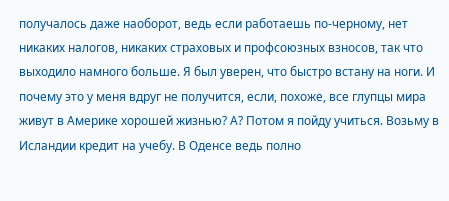получалось даже наоборот, ведь если работаешь по-черному, нет никаких налогов, никаких страховых и профсоюзных взносов, так что выходило намного больше. Я был уверен, что быстро встану на ноги. И почему это у меня вдруг не получится, если, похоже, все глупцы мира живут в Америке хорошей жизнью? А? Потом я пойду учиться. Возьму в Исландии кредит на учебу. В Оденсе ведь полно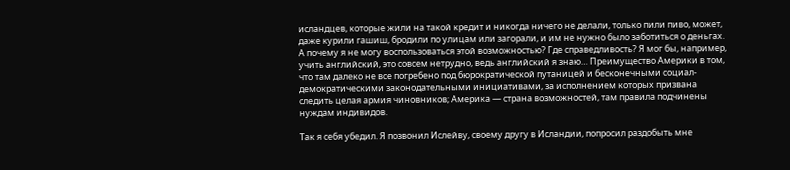исландцев, которые жили на такой кредит и никогда ничего не делали, только пили пиво, может, даже курили гашиш, бродили по улицам или загорали, и им не нужно было заботиться о деньгах. А почему я не могу воспользоваться этой возможностью? Где справедливость? Я мог бы, например, учить английский, это совсем нетрудно, ведь английский я знаю… Преимущество Америки в том, что там далеко не все погребено под бюрократической путаницей и бесконечными социал-демократическими законодательными инициативами, за исполнением которых призвана следить целая армия чиновников; Америка — страна возможностей, там правила подчинены нуждам индивидов.

Так я себя убедил. Я позвонил Ислейву, своему другу в Исландии, попросил раздобыть мне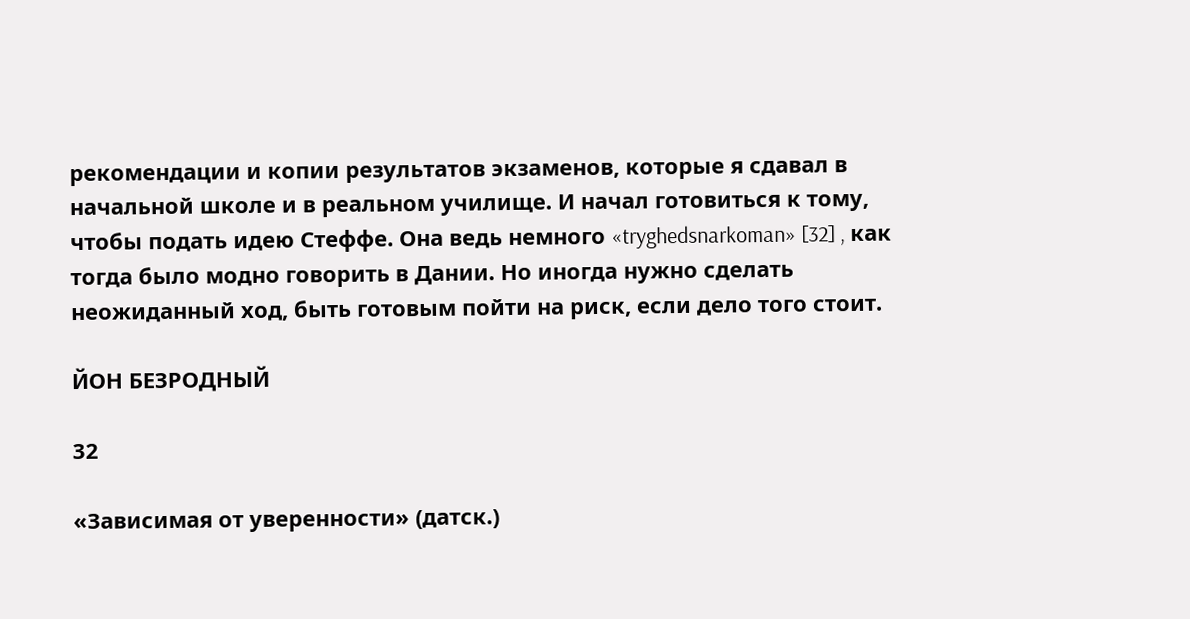рекомендации и копии результатов экзаменов, которые я сдавал в начальной школе и в реальном училище. И начал готовиться к тому, чтобы подать идею Стеффе. Она ведь немного «tryghedsnarkoman» [32] , как тогда было модно говорить в Дании. Но иногда нужно сделать неожиданный ход, быть готовым пойти на риск, если дело того стоит.

ЙОН БЕЗРОДНЫЙ

32

«Зависимая от уверенности» (датск.)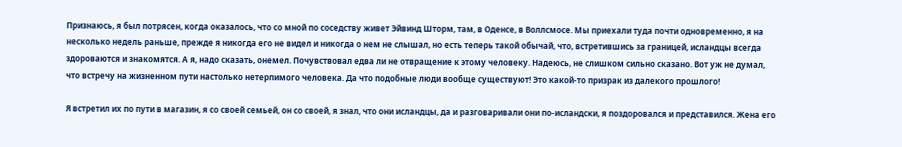Признаюсь, я был потрясен, когда оказалось, что со мной по соседству живет Эйвинд Шторм, там, в Оденсе, в Воллсмосе. Мы приехали туда почти одновременно, я на несколько недель раньше, прежде я никогда его не видел и никогда о нем не слышал, но есть теперь такой обычай, что, встретившись за границей, исландцы всегда здороваются и знакомятся. А я, надо сказать, онемел. Почувствовал едва ли не отвращение к этому человеку. Надеюсь, не слишком сильно сказано. Вот уж не думал, что встречу на жизненном пути настолько нетерпимого человека. Да что подобные люди вообще существуют! Это какой-то призрак из далекого прошлого!

Я встретил их по пути в магазин, я со своей семьей, он со своей, я знал, что они исландцы, да и разговаривали они по-исландски, я поздоровался и представился. Жена его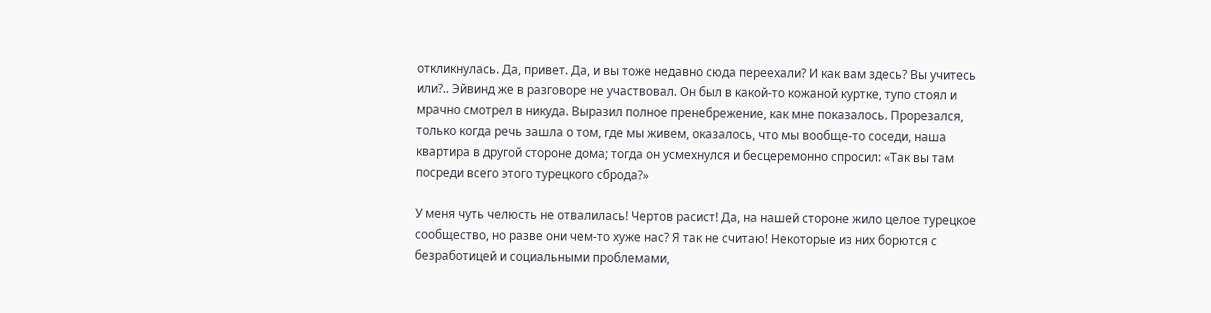откликнулась. Да, привет. Да, и вы тоже недавно сюда переехали? И как вам здесь? Вы учитесь или?.. Эйвинд же в разговоре не участвовал. Он был в какой-то кожаной куртке, тупо стоял и мрачно смотрел в никуда. Выразил полное пренебрежение, как мне показалось. Прорезался, только когда речь зашла о том, где мы живем, оказалось, что мы вообще-то соседи, наша квартира в другой стороне дома; тогда он усмехнулся и бесцеремонно спросил: «Так вы там посреди всего этого турецкого сброда?»

У меня чуть челюсть не отвалилась! Чертов расист! Да, на нашей стороне жило целое турецкое сообщество, но разве они чем-то хуже нас? Я так не считаю! Некоторые из них борются с безработицей и социальными проблемами,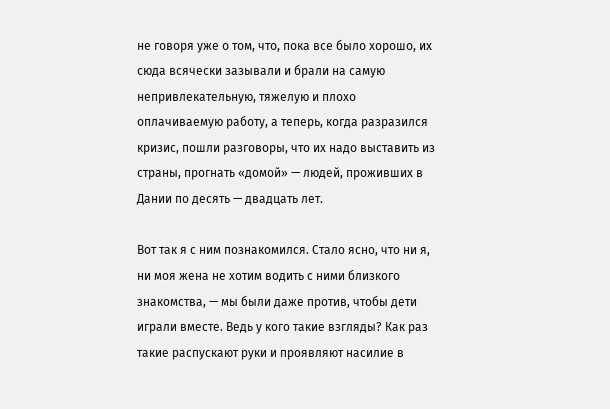не говоря уже о том, что, пока все было хорошо, их сюда всячески зазывали и брали на самую непривлекательную, тяжелую и плохо оплачиваемую работу, а теперь, когда разразился кризис, пошли разговоры, что их надо выставить из страны, прогнать «домой» — людей, проживших в Дании по десять — двадцать лет.

Вот так я с ним познакомился. Стало ясно, что ни я, ни моя жена не хотим водить с ними близкого знакомства, — мы были даже против, чтобы дети играли вместе. Ведь у кого такие взгляды? Как раз такие распускают руки и проявляют насилие в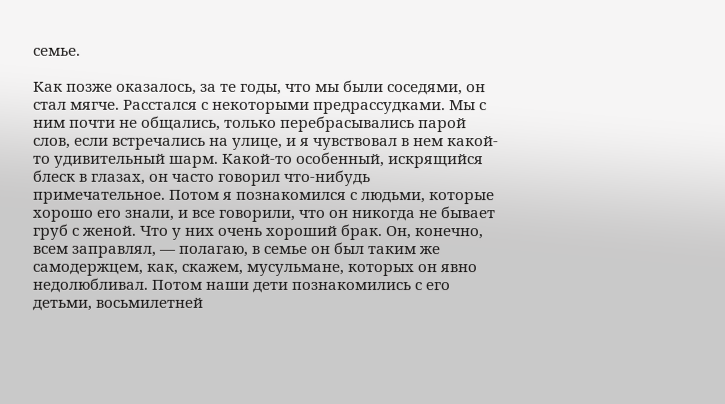семье.

Как позже оказалось, за те годы, что мы были соседями, он стал мягче. Расстался с некоторыми предрассудками. Мы с ним почти не общались, только перебрасывались парой слов, если встречались на улице, и я чувствовал в нем какой-то удивительный шарм. Какой-то особенный, искрящийся блеск в глазах, он часто говорил что-нибудь примечательное. Потом я познакомился с людьми, которые хорошо его знали, и все говорили, что он никогда не бывает груб с женой. Что у них очень хороший брак. Он, конечно, всем заправлял, — полагаю, в семье он был таким же самодержцем, как, скажем, мусульмане, которых он явно недолюбливал. Потом наши дети познакомились с его детьми, восьмилетней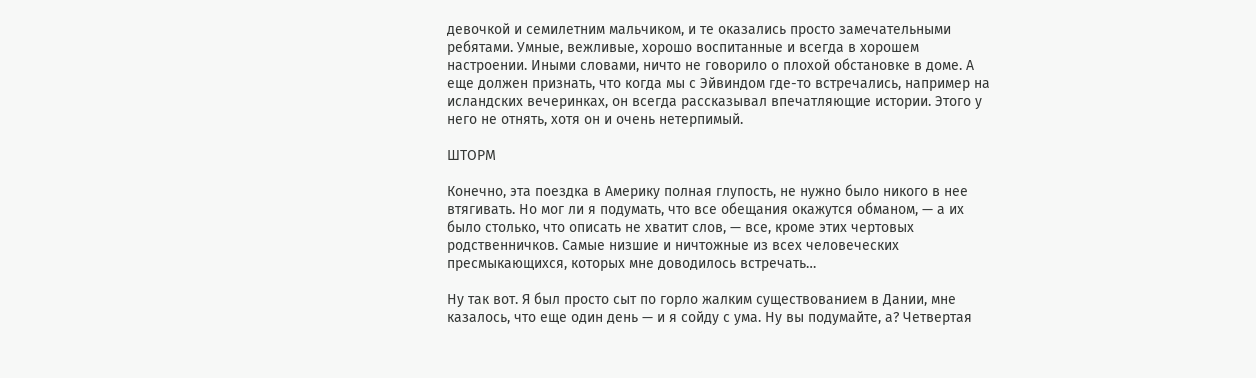девочкой и семилетним мальчиком, и те оказались просто замечательными ребятами. Умные, вежливые, хорошо воспитанные и всегда в хорошем настроении. Иными словами, ничто не говорило о плохой обстановке в доме. А еще должен признать, что когда мы с Эйвиндом где-то встречались, например на исландских вечеринках, он всегда рассказывал впечатляющие истории. Этого у него не отнять, хотя он и очень нетерпимый.

ШТОРМ

Конечно, эта поездка в Америку полная глупость, не нужно было никого в нее втягивать. Но мог ли я подумать, что все обещания окажутся обманом, — а их было столько, что описать не хватит слов, — все, кроме этих чертовых родственничков. Самые низшие и ничтожные из всех человеческих пресмыкающихся, которых мне доводилось встречать…

Ну так вот. Я был просто сыт по горло жалким существованием в Дании, мне казалось, что еще один день — и я сойду с ума. Ну вы подумайте, а? Четвертая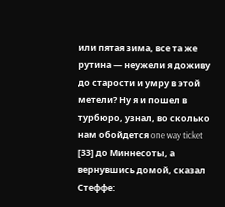или пятая зима, все та же рутина — неужели я доживу до старости и умру в этой метели? Ну я и пошел в турбюро, узнал, во сколько нам обойдется one way ticket [33] до Миннесоты, а вернувшись домой, сказал Стеффе: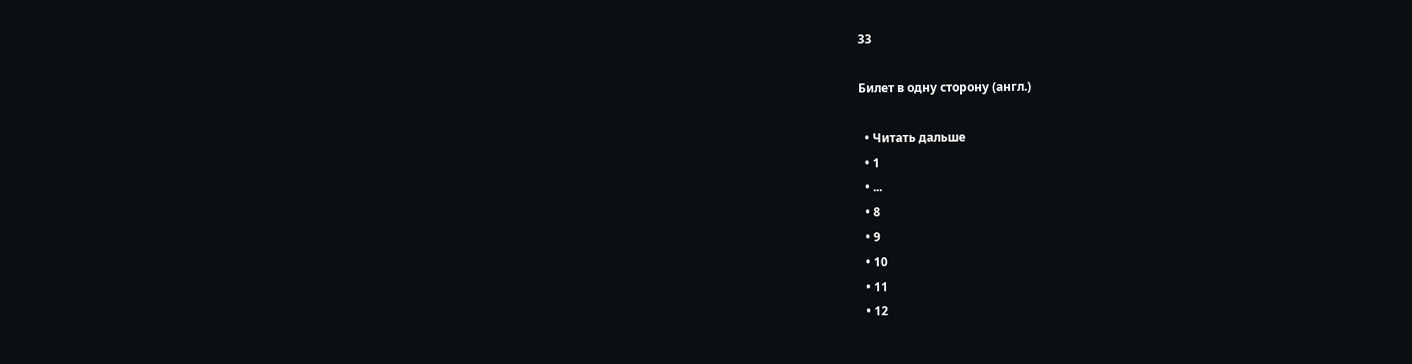33

Билет в одну сторону (англ.)

  • Читать дальше
  • 1
  • ...
  • 8
  • 9
  • 10
  • 11
  • 12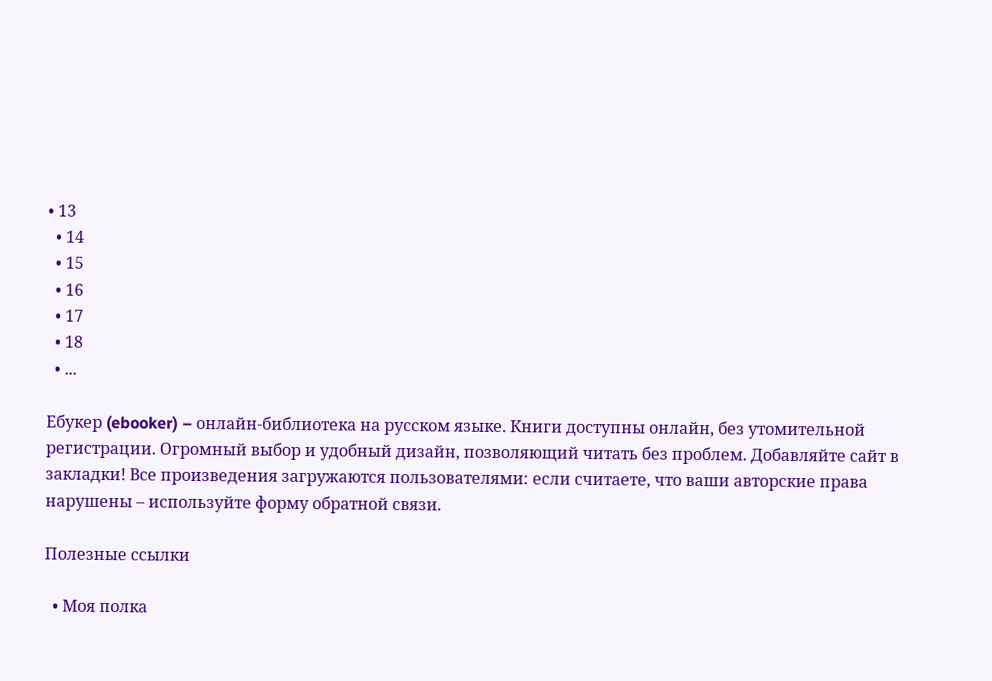• 13
  • 14
  • 15
  • 16
  • 17
  • 18
  • ...

Ебукер (ebooker) – онлайн-библиотека на русском языке. Книги доступны онлайн, без утомительной регистрации. Огромный выбор и удобный дизайн, позволяющий читать без проблем. Добавляйте сайт в закладки! Все произведения загружаются пользователями: если считаете, что ваши авторские права нарушены – используйте форму обратной связи.

Полезные ссылки

  • Моя полка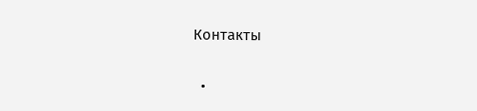Контакты

  •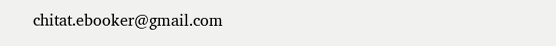chitat.ebooker@gmail.com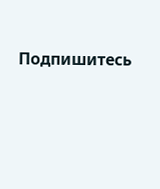Подпишитесь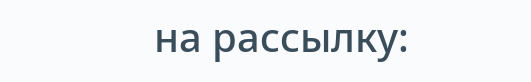на рассылку: